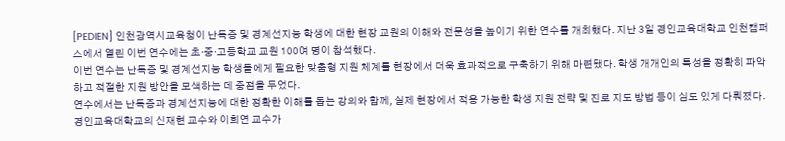[PEDIEN] 인천광역시교육청이 난독증 및 경계선지능 학생에 대한 현장 교원의 이해와 전문성을 높이기 위한 연수를 개최했다. 지난 3일 경인교육대학교 인천캠퍼스에서 열린 이번 연수에는 초·중·고등학교 교원 100여 명이 참석했다.
이번 연수는 난독증 및 경계선지능 학생들에게 필요한 맞춤형 지원 체계를 현장에서 더욱 효과적으로 구축하기 위해 마련됐다. 학생 개개인의 특성을 정확히 파악하고 적절한 지원 방안을 모색하는 데 중점을 두었다.
연수에서는 난독증과 경계선지능에 대한 정확한 이해를 돕는 강의와 함께, 실제 현장에서 적용 가능한 학생 지원 전략 및 진로 지도 방법 등이 심도 있게 다뤄졌다. 경인교육대학교의 신재현 교수와 이희연 교수가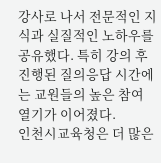강사로 나서 전문적인 지식과 실질적인 노하우를 공유했다. 특히 강의 후 진행된 질의응답 시간에는 교원들의 높은 참여 열기가 이어졌다.
인천시교육청은 더 많은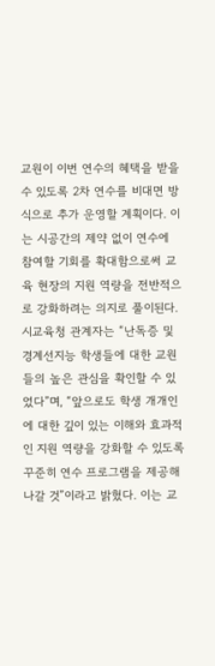교원이 이번 연수의 혜택을 받을 수 있도록 2차 연수를 비대면 방식으로 추가 운영할 계획이다. 이는 시공간의 제약 없이 연수에 참여할 기회를 확대함으로써 교육 현장의 지원 역량을 전반적으로 강화하려는 의지로 풀이된다.
시교육청 관계자는 “난독증 및 경계선지능 학생들에 대한 교원들의 높은 관심을 확인할 수 있었다”며, “앞으로도 학생 개개인에 대한 깊이 있는 이해와 효과적인 지원 역량을 강화할 수 있도록 꾸준히 연수 프로그램을 제공해 나갈 것”이라고 밝혔다. 이는 교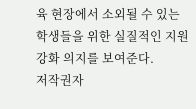육 현장에서 소외될 수 있는 학생들을 위한 실질적인 지원 강화 의지를 보여준다.
저작권자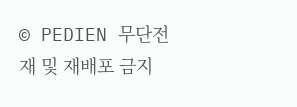© PEDIEN 무단전재 및 재배포 금지